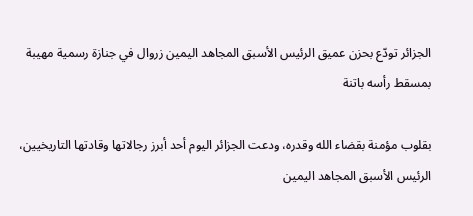الجزائر تودّع بحزن عميق الرئيس الأسبق المجاهد اليمين زروال في جنازة رسمية مهيبة بمسقط رأسه باتنة

بقلوب مؤمنة بقضاء الله وقدره، ودعت الجزائر اليوم أحد أبرز رجالاتها وقادتها التاريخيين، الرئيس الأسبق المجاهد اليمين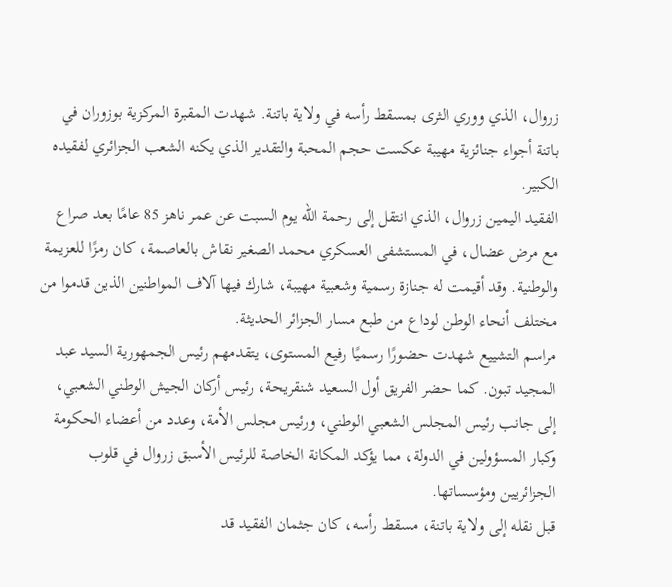زروال، الذي ووري الثرى بمسقط رأسه في ولاية باتنة. شهدت المقبرة المركزية بوزوران في باتنة أجواء جنائزية مهيبة عكست حجم المحبة والتقدير الذي يكنه الشعب الجزائري لفقيده الكبير.
الفقيد اليمين زروال، الذي انتقل إلى رحمة الله يوم السبت عن عمر ناهز 85 عامًا بعد صراع مع مرض عضال، في المستشفى العسكري محمد الصغير نقاش بالعاصمة، كان رمزًا للعزيمة والوطنية. وقد أقيمت له جنازة رسمية وشعبية مهيبة، شارك فيها آلاف المواطنين الذين قدموا من مختلف أنحاء الوطن لوداع من طبع مسار الجزائر الحديثة.
مراسم التشييع شهدت حضورًا رسميًا رفيع المستوى، يتقدمهم رئيس الجمهورية السيد عبد المجيد تبون. كما حضر الفريق أول السعيد شنقريحة، رئيس أركان الجيش الوطني الشعبي، إلى جانب رئيس المجلس الشعبي الوطني، ورئيس مجلس الأمة، وعدد من أعضاء الحكومة وكبار المسؤولين في الدولة، مما يؤكد المكانة الخاصة للرئيس الأسبق زروال في قلوب الجزائريين ومؤسساتها.
قبل نقله إلى ولاية باتنة، مسقط رأسه، كان جثمان الفقيد قد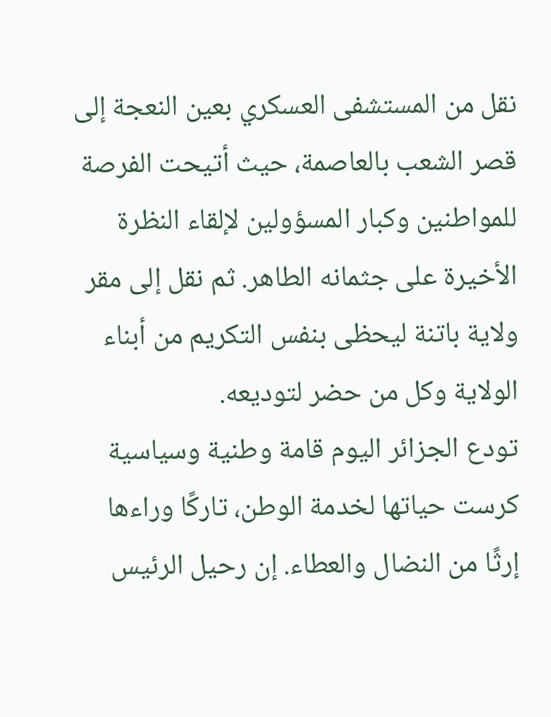نقل من المستشفى العسكري بعين النعجة إلى قصر الشعب بالعاصمة، حيث أتيحت الفرصة للمواطنين وكبار المسؤولين لإلقاء النظرة الأخيرة على جثمانه الطاهر. ثم نقل إلى مقر ولاية باتنة ليحظى بنفس التكريم من أبناء الولاية وكل من حضر لتوديعه.
تودع الجزائر اليوم قامة وطنية وسياسية كرست حياتها لخدمة الوطن، تاركًا وراءها إرثًا من النضال والعطاء. إن رحيل الرئيس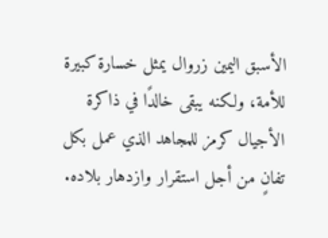الأسبق اليمين زروال يمثل خسارة كبيرة للأمة، ولكنه يبقى خالدًا في ذاكرة الأجيال كرمز للمجاهد الذي عمل بكل تفانٍ من أجل استقرار وازدهار بلاده.